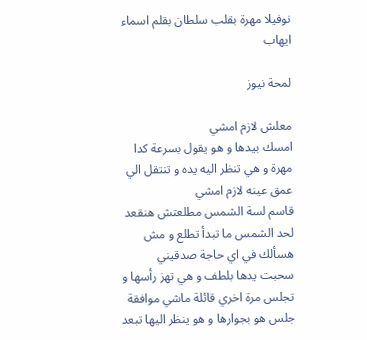نوفيلا مهرة بقلب سلطان بقلم اسماء ايهاب

لمحة نيوز

معلش لازم امشي
امسك بيدها و هو يقول بسرعة كدا
مهرة و هي تنظر اليه يده و تنتقل الي عمق عينه لازم امشي
قاسم لسة الشمس مطلعتش هنقعد لحد الشمس ما تبدأ تطلع و مش هسألك في اي حاجة صدقيني
سحبت يدها بلطف و هي تهز رأسها و تجلس مرة اخري قائلة ماشي موافقة
جلس هو بجوارها و هو ينظر اليها تبعد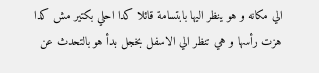الي مكانه و هو ينظر اليها بابتسامة قائلا كدا احلي بكتير مش كدا
هزت رأسها و هي تنظر الي الاسفل بخجل بدأ هو بالتحدث عن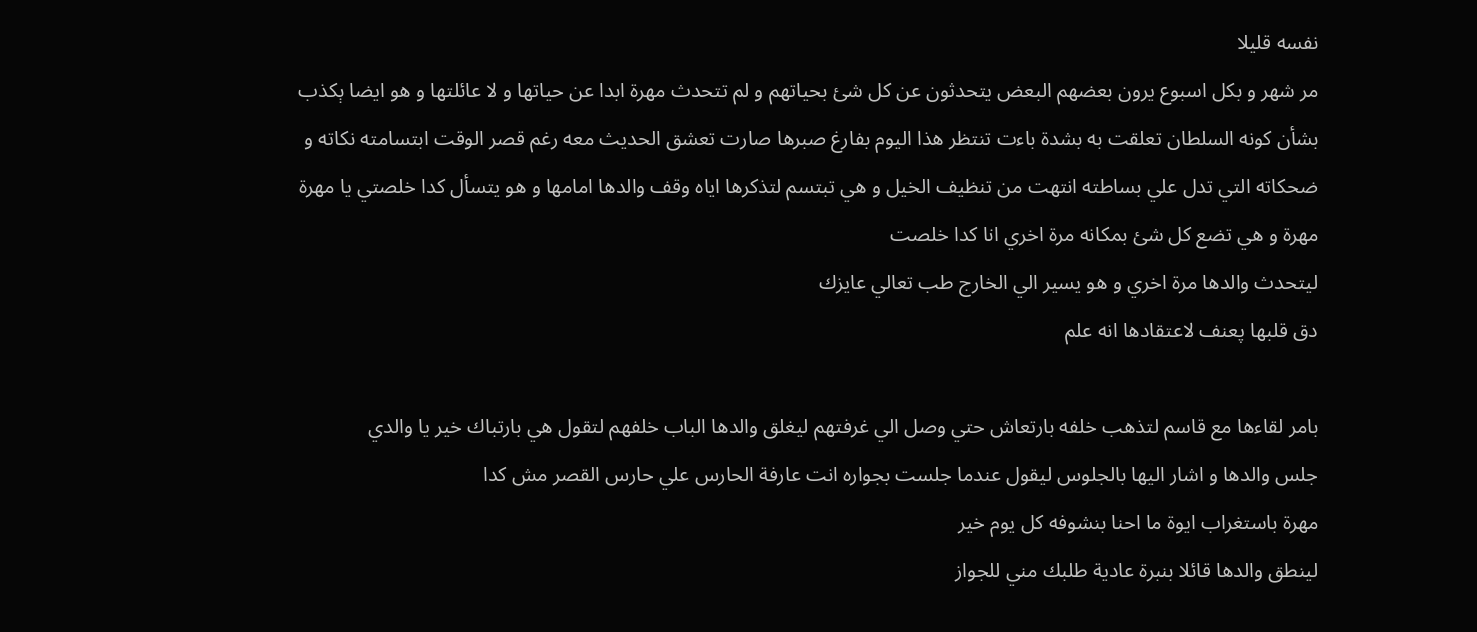نفسه قليلا
مر شهر و بكل اسبوع يرون بعضهم البعض يتحدثون عن كل شئ بحياتهم و لم تتحدث مهرة ابدا عن حياتها و لا عائلتها و هو ايضا ېكذب بشأن كونه السلطان تعلقت به بشدة باءت تنتظر هذا اليوم بفارغ صبرها صارت تعشق الحديث معه رغم قصر الوقت ابتسامته نكاته و ضحكاته التي تدل علي بساطته انتهت من تنظيف الخيل و هي تبتسم لتذكرها اياه وقف والدها امامها و هو يتسأل كدا خلصتي يا مهرة
مهرة و هي تضع كل شئ بمكانه مرة اخري انا كدا خلصت
ليتحدث والدها مرة اخري و هو يسير الي الخارج طب تعالي عايزك
دق قلبها پعنف لاعتقادها انه علم

بامر لقاءها مع قاسم لتذهب خلفه بارتعاش حتي وصل الي غرفتهم ليغلق والدها الباب خلفهم لتقول هي بارتباك خير يا والدي
جلس والدها و اشار اليها بالجلوس ليقول عندما جلست بجواره انت عارفة الحارس علي حارس القصر مش كدا
مهرة باستغراب ايوة ما احنا بنشوفه كل يوم خير
لينطق والدها قائلا بنبرة عادية طلبك مني للجواز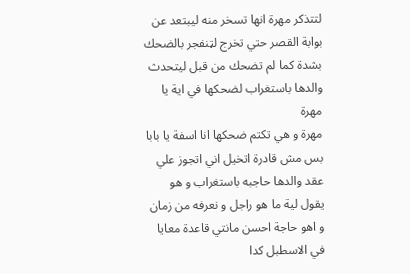لتتذكر مهرة انها تسخر منه ليبتعد عن بوابة القصر حتي تخرج لټنفجر بالضحك بشدة كما لم تضحك من قبل ليتحدث والدها باستغراب لضحكها في اية يا مهرة
مهرة و هي تكتم ضحكها انا اسفة يا بابا بس مش قادرة اتخيل اني اتجوز علي
عقد والدها حاجبه باستغراب و هو يقول لية ما هو راجل و نعرفه من زمان و اهو حاجة احسن مانتي قاعدة معايا في الاسطبل كدا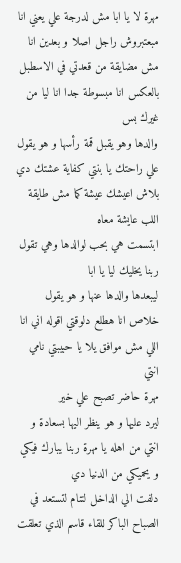مهرة لا يا ابا مش لدرجة علي يعني انا مبعتبروش راجل اصلا و بعدين انا مش مضايقة من قعدتي في الاسطبل بالعكس انا مبسوطة جدا انا ليا من غيرك بس
والدها وهو يقبل قمة رأسها و هو يقول علي راحتك يا بنتي كفاية عشتك دي بلاش اعيشك عيشة كما مش طايقة اللب عايشة معاه
ابتسمت هي بحب لوالدها وهي تقول ربنا يخليك ليا يا ابا
ليبعدها والدها عنها و هو يقول خلاص انا هطلع دلوقتي اقوله اني انا اللي مش موافق يلا يا حبيبتي نامي انتي
مهرة حاضر تصبح علي خير
ليرد عليها و هو ينظر اليها بسعادة و انتي من اهله يا مهرة ربنا يبارك فيكي و يحميكي من الدنيا دي
دلفت الي الداخل لتنام لتستعد في الصباح الباكر للقاء قاسم الذي تعلقت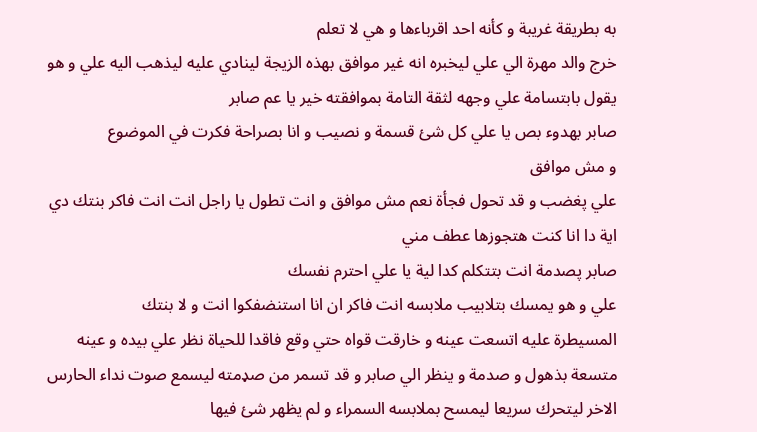به بطريقة غريبة و كأنه احد اقرباءها و هي لا تعلم
خرج والد مهرة الي علي ليخبره انه غير موافق بهذه الزيجة لينادي عليه ليذهب اليه علي و هو يقول بابتسامة علي وجهه لثقة التامة بموافقته خير يا عم صابر
صابر بهدوء بص يا علي كل شئ قسمة و نصيب و انا بصراحة فكرت في الموضوع
و مش موافق
علي پغضب و قد تحول فجأة نعم مش موافق و انت تطول يا راجل انت انت فاكر بنتك دي اية دا انا كنت هتجوزها عطف مني
صابر پصدمة انت بتتكلم كدا لية يا علي احترم نفسك
علي و هو يمسك بتلابيب ملابسه انت فاكر ان انا استنضفكوا انت و لا بنتك
المسيطرة عليه اتسعت عينه و خارقت قواه حتي وقع فاقدا للحياة نظر علي بيده و عينه متسعة بذهول و صدمة و ينظر الي صابر و قد تسمر من صډمته ليسمع صوت نداء الحارس الاخر ليتحرك سريعا ليمسح بملابسه السمراء و لم يظهر شئ فيها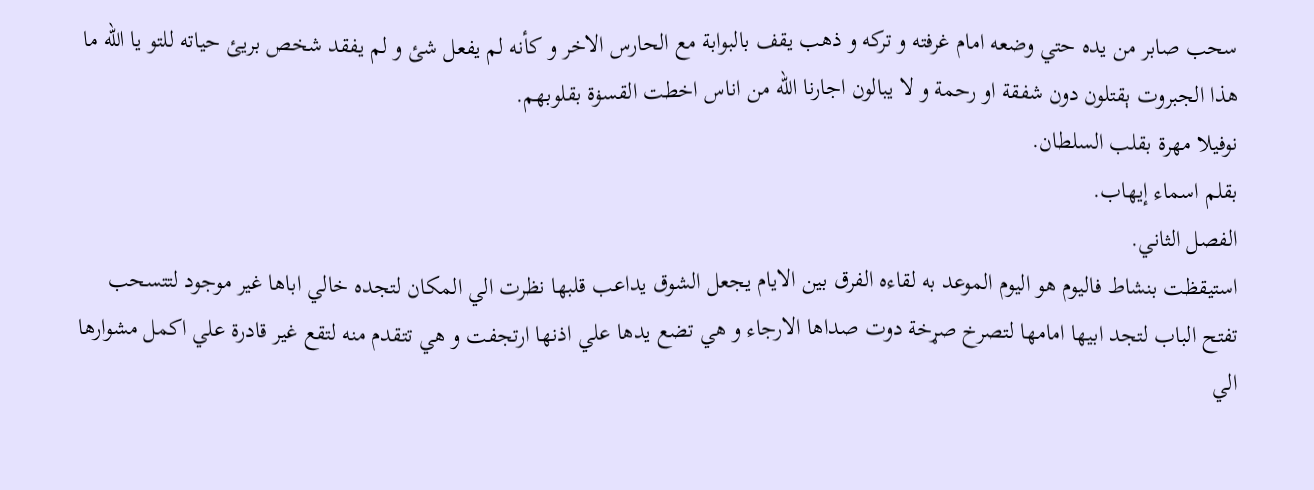سحب صابر من يده حتي وضعه امام غرفته و تركه و ذهب يقف بالبوابة مع الحارس الاخر و كأنه لم يفعل شئ و لم يفقد شخص بريئ حياته للتو يا الله ما هذا الجبروت ېقتلون دون شفقة او رحمة و لا يبالون اجارنا الله من اناس اخطت القسۏة بقلوبهم.
نوفيلا مهرة بقلب السلطان.
بقلم اسماء إيهاب.
الفصل الثاني.
استيقظت بنشاط فاليوم هو اليوم الموعد به لقاءه الفرق بين الايام يجعل الشوق يداعب قلبها نظرت الي المكان لتجده خالي اباها غير موجود لتتسحب تفتح الباب لتجد ابيها امامها لتصرخ صړخة دوت صداها الارجاء و هي تضع يدها علي اذنها ارتجفت و هي تتقدم منه لتقع غير قادرة علي اكمل مشوارها الي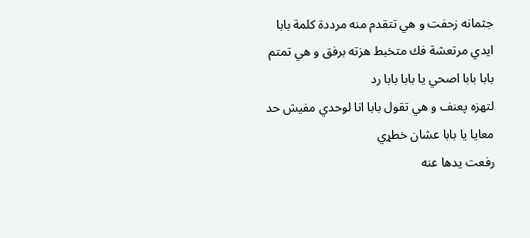جثمانه زحفت و هي تتقدم منه مرددة كلمة بابا ايدي مرتعشة فك متخبط هزته برفق و هي تمتم بابا بابا اصحي يا بابا بابا رد
لتهزه پعنف و هي تقول بابا انا لوحدي مفيش حد معايا يا بابا عشان خطړي
رفعت يدها عنه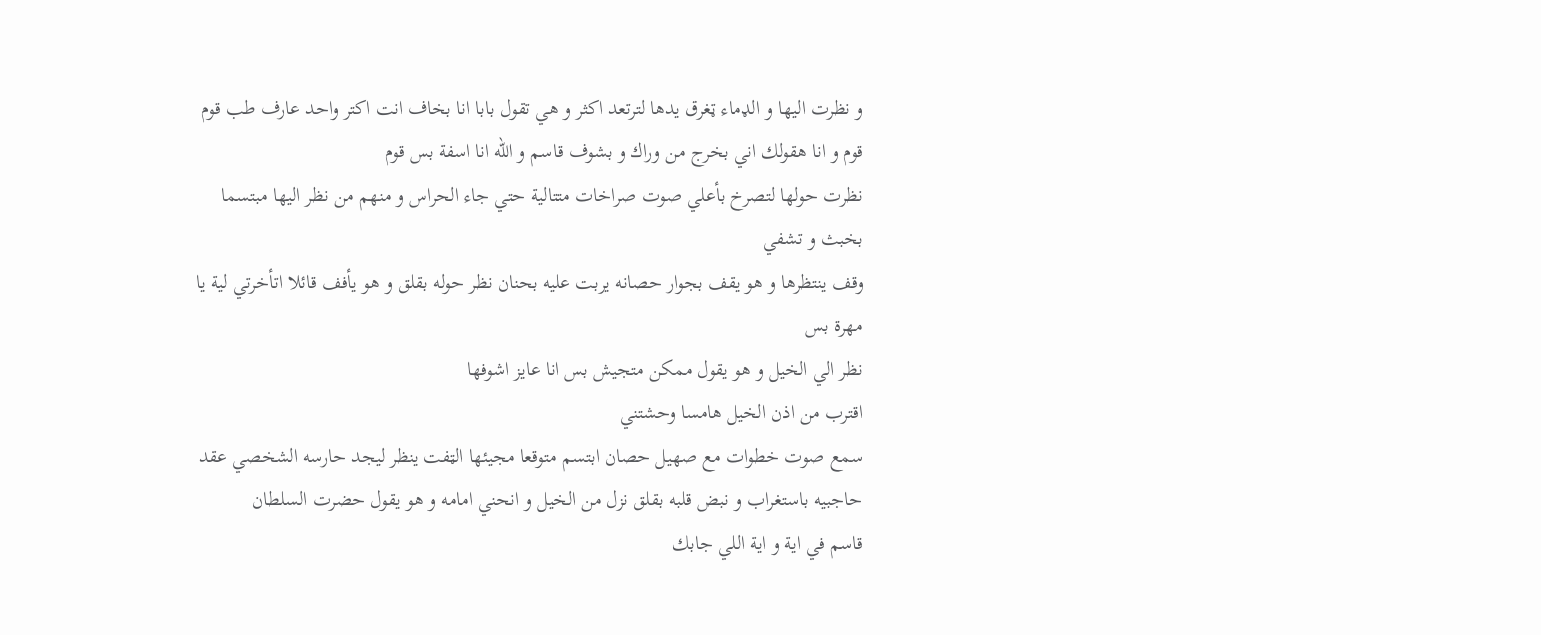و نظرت اليها و الډماء ټغرق يدها لترتعد اكثر و هي تقول بابا انا بخاف انت اكتر واحد عارف طب قوم قوم و انا هقولك اني بخرج من وراك و بشوف قاسم و الله انا اسفة بس قوم
نظرت حولها لتصرخ بأعلي صوت صراخات متتالية حتي جاء الحراس و منهم من نظر اليها مبتسما بخبث و تشفي
وقف ينتظرها و هو يقف بجوار حصانه يربت عليه بحنان نظر حوله بقلق و هو يأفف قائلا اتأخرتي لية يا مهرة بس
نظر الي الخيل و هو يقول ممكن متجيش بس انا عايز اشوفها
اقترب من اذن الخيل هامسا وحشتني
سمع صوت خطوات مع صهيل حصان ابتسم متوقعا مجيئها الټفت ينظر ليجد حارسه الشخصي عقد حاجبيه باستغراب و نبض قلبه بقلق نزل من الخيل و انحني امامه و هو يقول حضرت السلطان
قاسم في اية و اية اللي جابك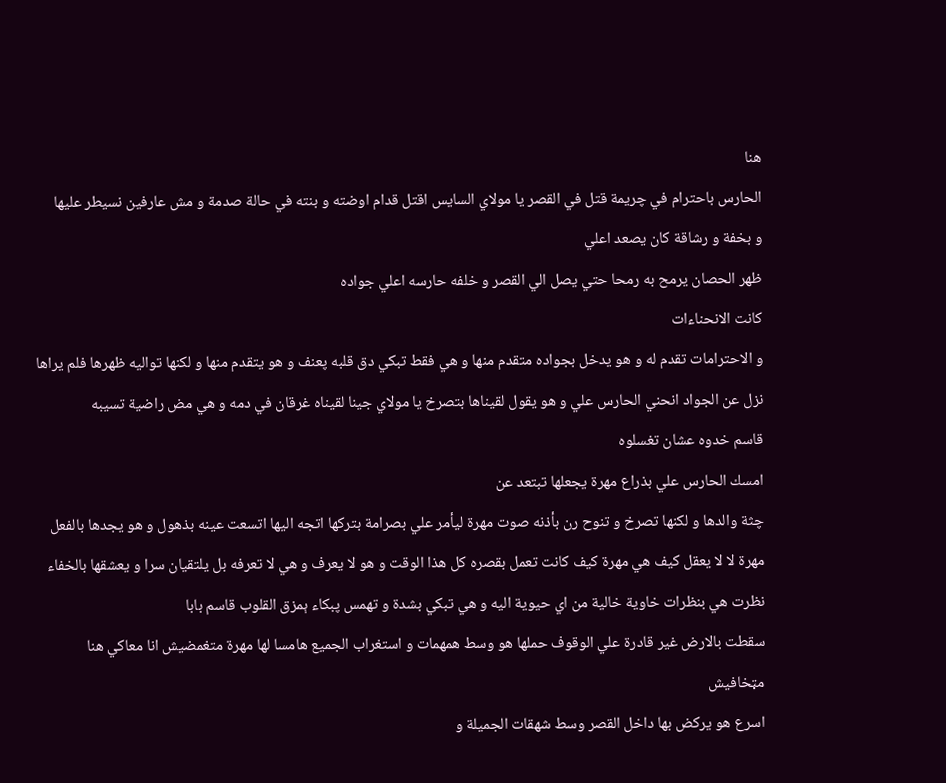هنا
الحارس باحترام في چريمة قتل في القصر يا مولاي السايس اقتل قدام اوضته و بنته في حالة صدمة و مش عارفين نسيطر عليها
و بخفة و رشاقة كان يصعد اعلي
ظهر الحصان يرمح به رمحا حتي يصل الي القصر و خلفه حارسه اعلي جواده
كانت الانحناءات
و الاحترامات تقدم له و هو يدخل بجواده متقدم منها و هي فقط تبكي دق قلبه پعنف و هو يتقدم منها و لكنها تواليه ظهرها فلم يراها نزل عن الجواد انحني الحارس علي و هو يقول لقيناها بتصرخ يا مولاي جينا لقيناه غرقان في دمه و هي مض راضية تسيبه
قاسم خدوه عشان تغسلوه
امسك الحارس علي بذراع مهرة يجعلها تبتعد عن
چثة والدها و لكنها تصرخ و تنوح رن بأذنه صوت مهرة ليأمر علي بصرامة بتركها اتجه اليها اتسعت عينه بذهول و هو يجدها بالفعل مهرة لا لا يعقل كيف هي مهرة كيف كانت تعمل بقصره كل هذا الوقت و هو لا يعرف و هي لا تعرفه بل يلتقيان سرا و يعشقها بالخفاء نظرت هي بنظرات خاوية خالية من اي حيوية اليه و هي تبكي بشدة و تهمس پبكاء ېمزق القلوب قاسم بابا
سقطت بالارض غير قادرة علي الوقوف حملها هو وسط همهمات و استغراب الجميع هامسا لها مهرة متغمضيش انا معاكي هنا مټخافيش
اسرع هو يركض بها داخل القصر وسط شهقات الجميلة و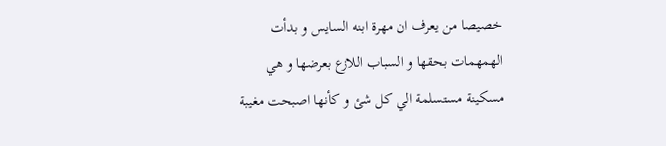خصيصا من يعرف ان مهرة ابنه السايس و بدأت الهمهمات بحقها و السباب اللازع بعرضها و هي مسكينة مستسلمة الي كل شئ و كأنها اصبحت مغيبة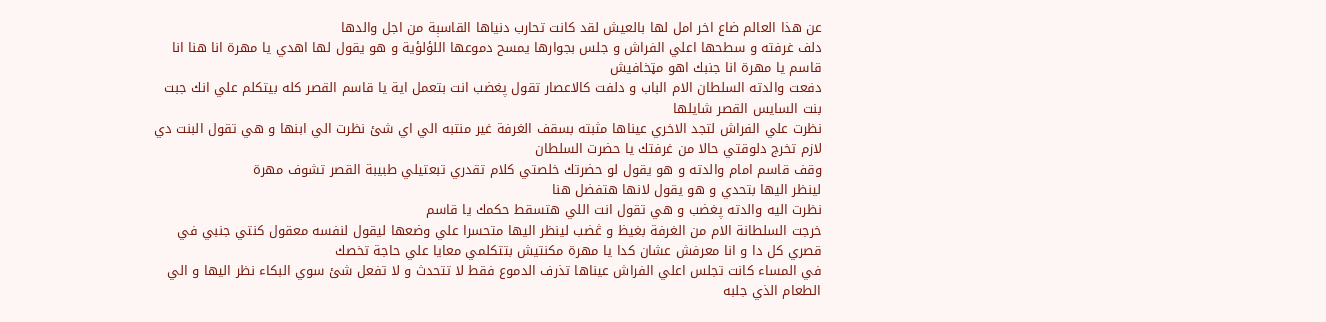عن هذا العالم ضاع اخر امل لها بالعيش لقد كانت تحارب دنياها القاسېة من اجل والدها
دلف غرفته و سطحها اعلي الفراش و جلس بجوارها يمسح دموعها اللؤلؤية و هو يقول لها اهدي يا مهرة انا هنا انا قاسم يا مهرة انا جنبك اهو مټخافيش
دفعت والدته السلطان الام الباب و دلفت كالاعصار تقول پغضب انت بتعمل اية يا قاسم القصر كله بيتكلم علي انك جبت بنت السايس القصر شايلها
نظرت علي الفراش لتجد الاخري عيناها مثبته بسقف الغرفة غير منتبه الي اي شئ نظرت الي ابنها و هي تقول البنت دي لازم تخرج دلوقتي حالا من غرفتك يا حضرت السلطان
وقف قاسم امام والدته و هو يقول لو حضرتك خلصتي كلام تقدري تبعتيلي طبيبة القصر تشوف مهرة
لينظر اليها بتحدي و هو يقول لانها هتفضل هنا
نظرت اليه والدته پغضب و هي تقول انت اللي هتسقط حكمك يا قاسم
خرجت السلطانة الام من الغرفة بغيظ و ڠضب لينظر اليها متحسرا علي وضعها ليقول لنفسه معقول كنتي جنبي في قصري كل دا و انا معرفش عشان كدا يا مهرة مكنتيش بتتكلمي معايا علي حاجة تخصك
في المساء كانت تجلس اعلي الفراش عيناها تذرف الدموع فقط لا تتحدث و لا تفعل شئ سوي البكاء نظر اليها و الي الطعام الذي جلبه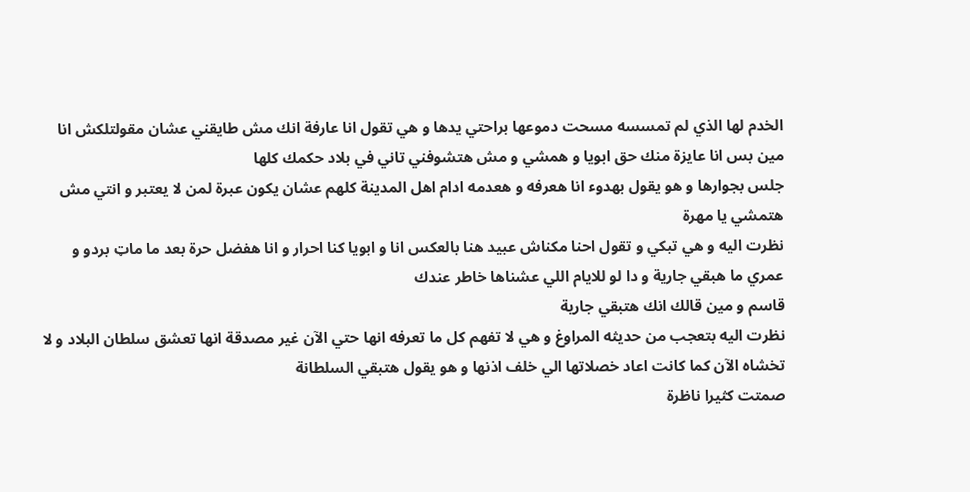الخدم لها الذي لم تمسسه مسحت دموعها براحتي يدها و هي تقول انا عارفة انك مش طايقني عشان مقولتلكش انا مين بس انا عايزة منك حق ابويا و همشي و مش هتشوفني تاني في بلاد حكمك كلها
جلس بجوارها و هو يقول بهدوء انا هعرفه و هعدمه ادام اهل المدينة كلهم عشان يكون عبرة لمن لا يعتبر و انتي مش هتمشي يا مهرة
نظرت اليه و هي تبكي و تقول احنا مكناش عبيد هنا بالعكس انا و ابويا كنا احرار و انا هفضل حرة بعد ما ماټ بردو و عمري ما هبقي جارية و دا لو للايام اللي عشناها خاطر عندك
قاسم و مين قالك انك هتبقي جارية
نظرت اليه بتعجب من حديثه المراوغ و هي لا تفهم كل ما تعرفه انها حتي الآن غير مصدقة انها تعشق سلطان البلاد و لا تخشاه الآن كما كانت اعاد خصلاتها الي خلف اذنها و هو يقول هتبقي السلطانة
صمتت كثيرا ناظرة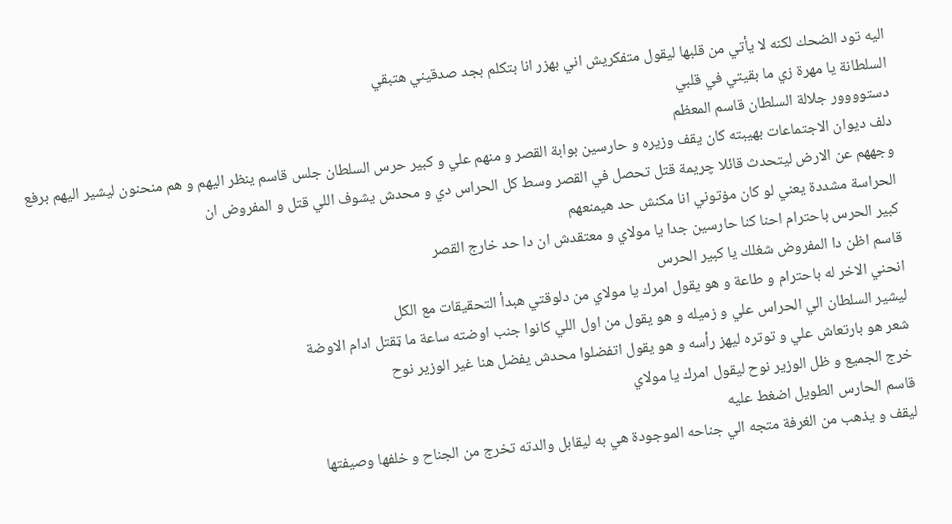اليه تود الضحك لكنه لا يأتي من قلبها ليقول متفكريش اني بهزر انا بتكلم بجد صدقيني هتبقي
السلطانة يا مهرة زي ما بقيتي في قلبي
دستوووور جلالة السلطان قاسم المعظم
دلف ديوان الاجتماعات بهيبته كان يقف وزيره و حارسين بوابة القصر و منهم علي و كبير حرس السلطان جلس قاسم ينظر اليهم و هم منحنون ليشير اليهم برفع وجههم عن الارض ليتحدث قائلا چريمة قتل تحصل في القصر وسط كل الحراس دي و محدش يشوف اللي قتل و المفروض ان
الحراسة مشددة يعني لو كان مۏتوني انا مكنش حد هيمنعهم
كبير الحرس باحترام احنا كنا حارسين جدا يا مولاي و معتقدش ان دا حد خارج القصر
قاسم اظن دا المفروض شغلك يا كبير الحرس
انحني الاخر له باحترام و طاعة و هو يقول امرك يا مولاي من دلوقتي هبدأ التحقيقات مع الكل
ليشير السلطان الي الحراس علي و زميله و هو يقول من اول اللي كانوا جنب اوضته ساعة ما ټقتل ادام الاوضة
شعر هو بارتعاش علي و توتره ليهز رأسه و هو يقول اتفضلوا محدش يفضل هنا غير الوزير نوح
خرج الجميع و ظل الوزير نوح ليقول امرك يا مولاي
قاسم الحارس الطويل اضغط عليه
ليقف و يذهب من الغرفة متجه الي جناحه الموجودة هي به ليقابل والدته تخرج من الجناح و خلفها وصيفتها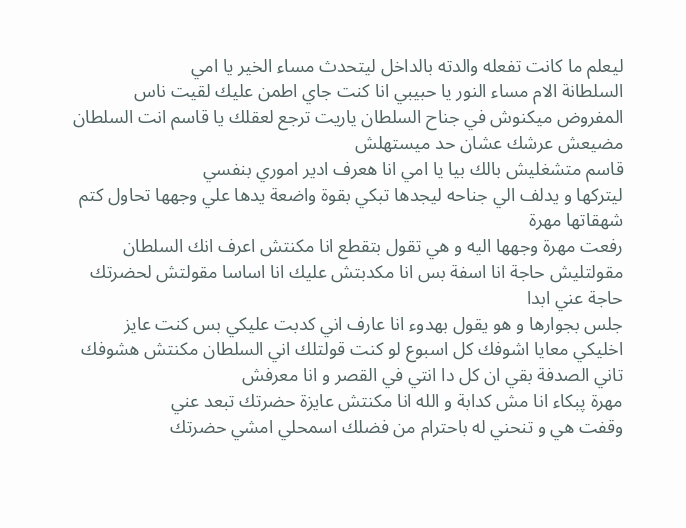ليعلم ما كانت تفعله والدته بالداخل ليتحدث مساء الخير يا امي
السلطانة الام مساء النور يا حبيبي انا كنت جاي اطمن عليك لقيت ناس المفروض ميكنوش في جناح السلطان ياريت ترجع لعقلك يا قاسم انت السلطان مضيعش عرشك عشان حد ميستهلش
قاسم متشغليش بالك بيا يا امي انا هعرف ادير اموري بنفسي
ليتركها و يدلف الي جناحه ليجدها تبكي بقوة واضعة يدها علي وجهها تحاول كتم شهقاتها مهرة
رفعت مهرة وجهها اليه و هي تقول بتقطع انا مكنتش اعرف انك السلطان مقولتليش حاجة انا اسفة بس انا مكدبتش عليك انا اساسا مقولتش لحضرتك حاجة عني ابدا
جلس بجوارها و هو يقول بهدوء انا عارف اني كدبت عليكي بس كنت عايز اخليكي معايا اشوفك كل اسبوع لو كنت قولتلك اني السلطان مكنتش هشوفك تاني الصدفة بقي ان كل دا انتي في القصر و انا معرفش
مهرة پبكاء انا مش كدابة و الله انا مكنتش عايزة حضرتك تبعد عني
وقفت هي و تنحني له باحترام من فضلك اسمحلي امشي حضرتك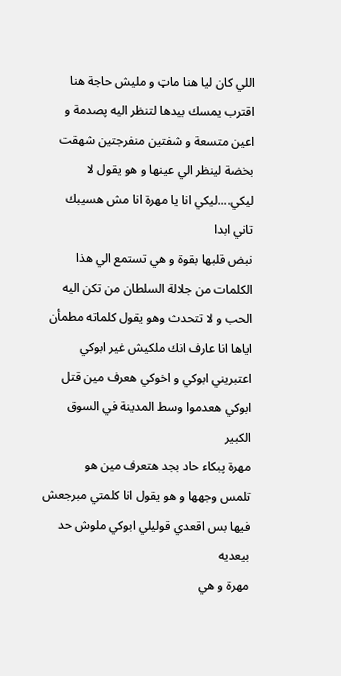اللي كان ليا هنا ماټ و مليش حاجة هنا
اقترب يمسك بيدها لتنظر اليه پصدمة و اعين متسعة و شفتين منفرجتين شهقت بخضة لينظر الي عينها و هو يقول لا ليكي....ليكي انا يا مهرة انا مش هسيبك تاني ابدا
نبض قلبها بقوة و هي تستمع الي هذا الكلمات من جلالة السلطان من تكن اليه الحب و لا تتحدث وهو يقول كلماته مطمأن اياها انا عارف انك ملكيش غير ابوكي اعتبريني ابوكي و اخوكي هعرف مين قتل ابوكي هعدموا وسط المدينة في السوق الكبير
مهرة پبكاء حاد بجد هتعرف مين هو
تلمس وجهها و هو يقول انا كلمتي مبرجعش فيها بس اقعدي قوليلي ابوكي ملوش حد بيعديه
مهرة و هي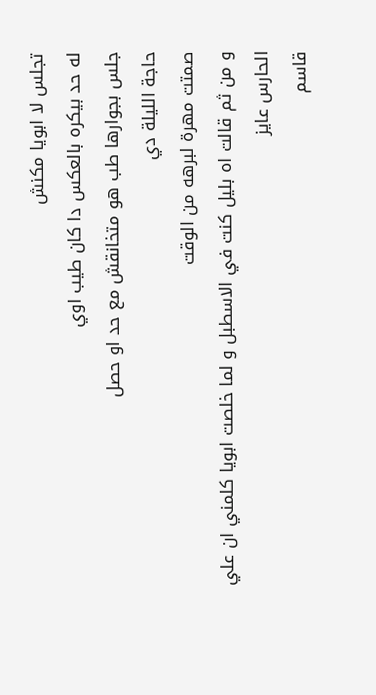تجلس لا ابويا مكنش
له حد بيكره بالعكس دا كان طيب اوي
جلس بجوارها طب هو متخانقش مع حد او حصل
حاجة الليلة دي
صمتت مهرة لبرهه من الوقت
و من ثم قالت اه بليل كنت في الاسطبل و لما خلصت ابويا كلمني ان علي الحارس عايز
قاسم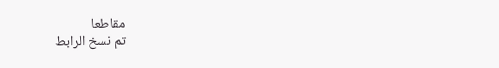مقاطعا
تم نسخ الرابط